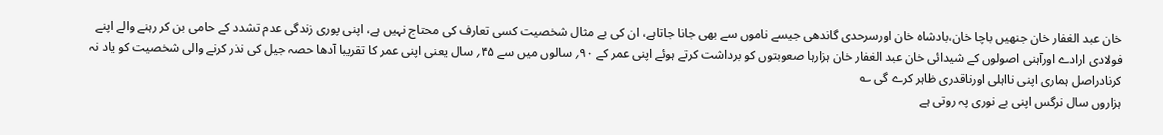خان عبد الغفار خان جنھیں باچا خان،بادشاہ خان اورسرحدی گاندھی جیسے ناموں سے بھی جانا جاتاہے، ان کی بے مثال شخصیت کسی تعارف کی محتاج نہیں ہے، اپنی پوری زندگی عدم تشدد کے حامی بن کر رہنے والے اپنے فولادی ارادے اورآہنی اصولوں کے شیدائی خان عبد الغفار خان ہزارہا صعوبتوں کو برداشت کرتے ہوئے اپنی عمر کے ۹۰؍ سالوں میں سے ۴۵؍ سال یعنی اپنی عمر کا تقریبا آدھا حصہ جیل کی نذر کرنے والی شخصیت کو یاد نہ کرنادراصل ہماری اپنی نااہلی اورناقدری ظاہر کرے گی ؎
ہزاروں سال نرگس اپنی بے نوری پہ روتی ہے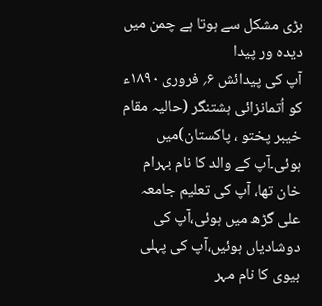بڑی مشکل سے ہوتا ہے چمن میں دیدہ ور پیدا
آپ کی پیدائش ۶؍ فروری ۱۸۹۰ء کو اُتمانزائی ہشتنگر (حالیہ مقام خیبر پختو ، پاکستان)میں ہوئی۔آپ کے والد کا نام بہرام خان تھا، آپ کی تعلیم جامعہ علی گڑھ میں ہوئی،آپ کی دوشادیاں ہوئیں،آپ کی پہلی بیوی کا نام مہر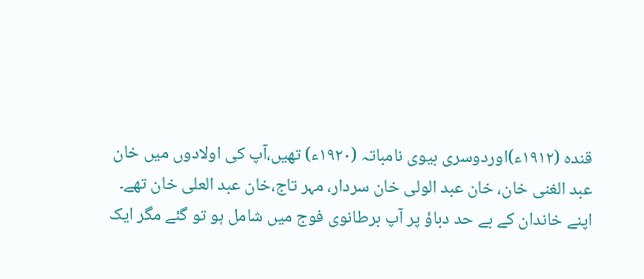قندہ (۱۹۱۲ء)اوردوسری بیوی نامباتہ (۱۹۲۰ء) تھیں،آپ کی اولادوں میں خان عبد الغنی خان، خان عبد الولی خان سردار، مہر تاج،خان عبد العلی خان تھے۔
اپنے خاندان کے بے حد دباؤ پر آپ برطانوی فوج میں شامل ہو تو گئے مگر ایک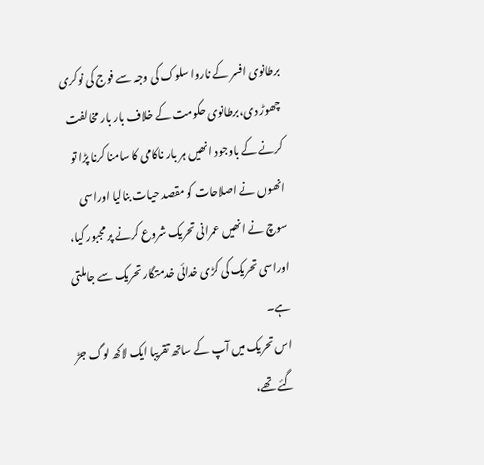برطانوی افسر کے ناروا سلوک کی وجہ سے فوج کی نوکری چھوڑ دی،برطانوی حکومت کے خلاف بار بار مخالفت کرنے کے باوجود انھیں ہر بار ناکامی کا سامنا کرنا پڑا تو انھوں نے اصلاحات کو مقصد حیات بنالیا اوراسی سوچ نے انھیں عمرانی تحریک شروع کرنے پر مجبور کیا، اوراسی تحریک کی کڑی خدائی خدمتگار تحریک سے جاملتی ہے۔
اس تحریک میں آپ کے ساتھ تقریبا ایک لاکھ لوگ جڑ گئے تھے،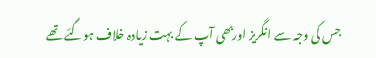جس کی وجہ سے انگریز اوربھی آپ کے بہت زیادہ خلاف ہوگئے تھے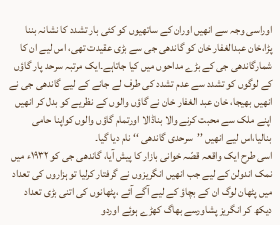اوراسی وجہ سے انھیں اوران کے ساتھیوں کو کئی بار تشدد کا نشانہ بننا پڑا،خان عبدالغفار خان کو گاندھی جی سے بڑی عقیدت تھی، اس لیے ان کا شمارگاندھی جی کے بڑے مداحوں میں کیا جاتاہے۔ایک مرتبہ سرحد پار گاؤں کے لوگوں کو تشدد سے عدم تشدد کی طرف لے جانے کے لیے گاندھی جی نے انھیں بھیجا، خان عبد الغفار خان نے گاؤں والوں کے نظریے کو بدل کر انھیں اپنے ملک سے محبت کرنے والا بناڈالا اورتمام گاؤں والوں کواپنا حامی بنالیا،اس لیے انھیں ’’سرحدی گاندھی ‘‘ نام دیا گیا۔
اسی طرح ایک واقعہ قصّہ خوانی بازار کا پیش آیا، گاندھی جی کو ۱۹۳۲ء میں نمک اندولن کے لیے جب انھیں انگریزوں نے گرفتار کرلیا تو ہزاروں کی تعداد میں پٹھان لوگ ان کے بچاؤ کے لیے آگے آئے ،پٹھانوں کی اتنی بڑی تعداد دیکھ کر انگریز پشاورسے بھاگ کھڑے ہوئے اوردو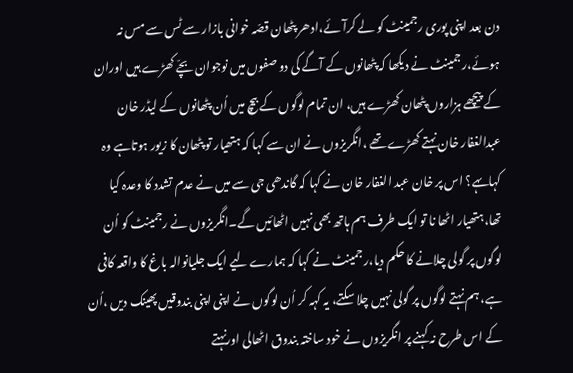دن بعد اپنی پوری رجمینٹ کو لے کرآئے،ادھر پٹھان قصّہ خوانی بازار سے ٹس سے مس نہ ہوئے،رجمینٹ نے دیکھا کہ پٹھانوں کے آگے کی دو صفوں میں نوجوان بچّے کھڑے ہیں اوران کے پیچھے ہزاروں پٹھان کھڑے ہیں، ان تمام لوگوں کے بیچ میں اُن پٹھانوں کے لیڈر خان عبدالغفار خان نہتے کھڑے تھے ،انگریزوں نے ان سے کہا کہ ہتھیار تو پٹھان کا زیور ہوتاہے وہ کہاںہے؟ اس پر خان عبد الغفار خان نے کہا کہ گاندھی جی سے میں نے عدم تشدد کا وعدہ کیا تھا،ہتھیار اٹھا نا تو ایک طرف ہم ہاتھ بھی نہیں اٹھائیں گے۔انگریزوں نے رجمینٹ کو اُن لوگوں پر گولی چلانے کا حکم دیا،رجمینٹ نے کہا کہ ہمارے لیے ایک جلیانوالہ باغ کا واقعہ کافی ہے، ہم نہتے لوگوں پر گولی نہیں چلا سکتے، یہ کہہ کر اُن لوگوں نے اپنی اپنی بندوقیں پھینک دیں ،اُن کے اس طرح نہ کہنے پر انگریزوں نے خود ساختہ بندوق اٹھالی اورنہتے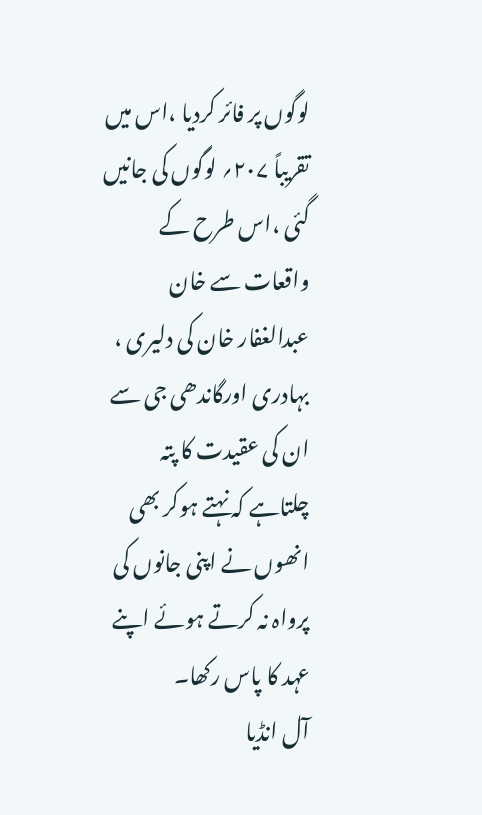لوگوں پر فائر کردیا ،اس میں تقریباً ۲۰۷؍ لوگوں کی جانیں گئی ،اس طرح کے واقعات سے خان عبدالغفار خان کی دلیری ، بہادری اورگاندھی جی سے ان کی عقیدت کا پتہ چلتاہے کہ نہتے ہوکر بھی انھوں نے اپنی جانوں کی پرواہ نہ کرتے ہوئے اپنے عہد کا پاس رکھا۔
آل انڈیا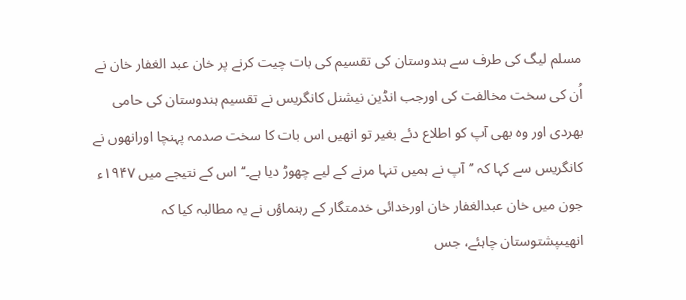مسلم لیگ کی طرف سے ہندوستان کی تقسیم کی بات چیت کرنے پر خان عبد الغفار خان نے اُن کی سخت مخالفت کی اورجب انڈین نیشنل کانگریس نے تقسیم ہندوستان کی حامی بھردی اور وہ بھی آپ کو اطلاع دئے بغیر تو انھیں اس بات کا سخت صدمہ پہنچا اورانھوں نے کانگریس سے کہا کہ ’’آپ نے ہمیں تنہا مرنے کے لیے چھوڑ دیا ہے۔‘‘اس کے نتیجے میں ۱۹۴۷ء جون میں خان عبدالغفار خان اورخدائی خدمتگار کے رہنماؤں نے یہ مطالبہ کیا کہ انھیںپشتوستان چاہئے، جس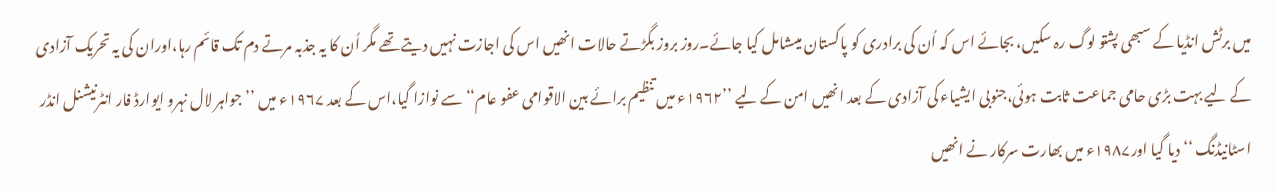میں برٹش انڈیا کے سبھی پشتو لوگ رہ سکیں، بجائے اس کہ اُن کی برادری کو پاکستان میںشامل کیا جائے۔روز بروز بگڑتے حالات انھیں اس کی اجازت نہیں دیتے تھے مگر اُن کا یہ جذبہ مرتے دم تک قائم رہا،اوران کی یہ تحریک آزادی کے لیے بہت بڑی حامی جماعت ثابت ہوئی،جنوبی ایشیاء کی آزادی کے بعد انھیں امن کے لیے ’’۱۹۶۲ء میں تنظیم برائے بین الاقوامی عفو عام‘‘سے نوازا گیا،اس کے بعد ۱۹۶۷ء میں ’’جواہر لال نہرو ایوارڈ فار انٹرنیشنل انڈر اسٹانیڈنگ ‘‘دیا گیا اور۱۹۸۷ء میں بھارت سرکار نے انھیں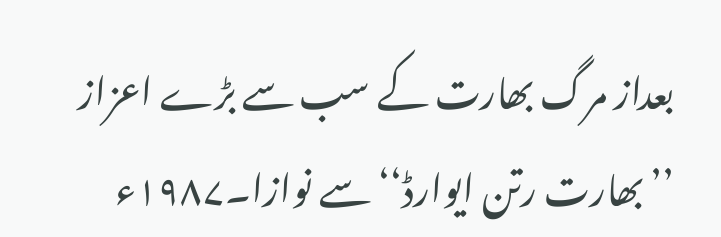بعداز مرگ بھارت کے سب سے بڑے اعزاز ’’بھارت رتن ایوارڈ‘‘ سے نوازا۔۱۹۸۷ء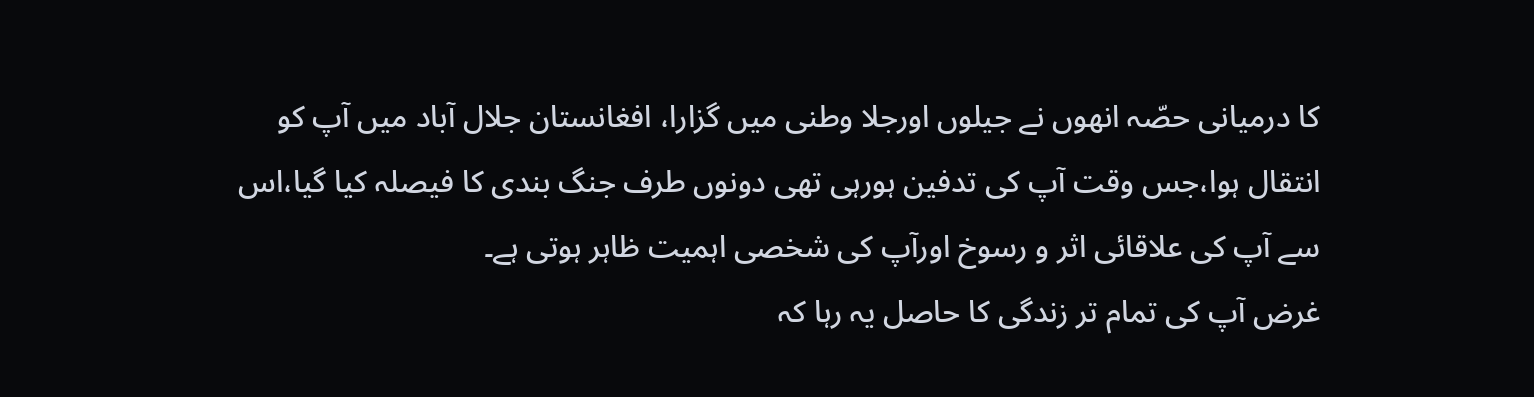کا درمیانی حصّہ انھوں نے جیلوں اورجلا وطنی میں گزارا، افغانستان جلال آباد میں آپ کو انتقال ہوا،جس وقت آپ کی تدفین ہورہی تھی دونوں طرف جنگ بندی کا فیصلہ کیا گیا،اس سے آپ کی علاقائی اثر و رسوخ اورآپ کی شخصی اہمیت ظاہر ہوتی ہے۔
غرض آپ کی تمام تر زندگی کا حاصل یہ رہا کہ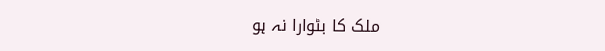ملک کا بٹوارا نہ ہو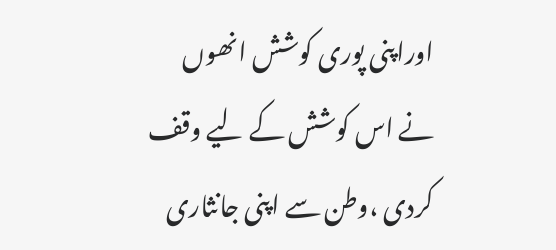اوراپنی پوری کوشش انھوں نے اس کوشش کے لیے وقف کردی ،وطن سے اپنی جانثاری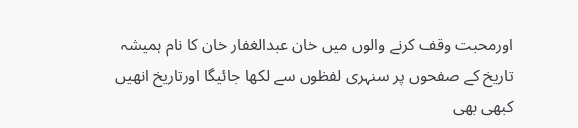اورمحبت وقف کرنے والوں میں خان عبدالغفار خان کا نام ہمیشہ تاریخ کے صفحوں پر سنہری لفظوں سے لکھا جائیگا اورتاریخ انھیں کبھی بھی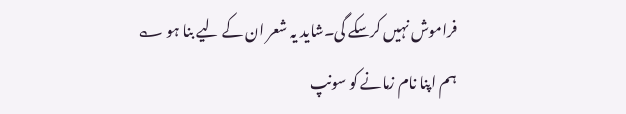فراموش نہیں کرسکے گی۔شاید یہ شعر ان کے لیے بنا ہو ؎
ہم اپنا نام زمانے کو سونپ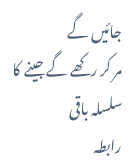جائیں گے
مر کر رکھے گے جینے کا سلسلہ باقی
رابطہ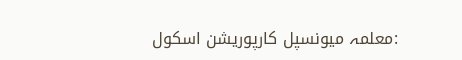:معلمہ میونسپل کارپوریشن اسکول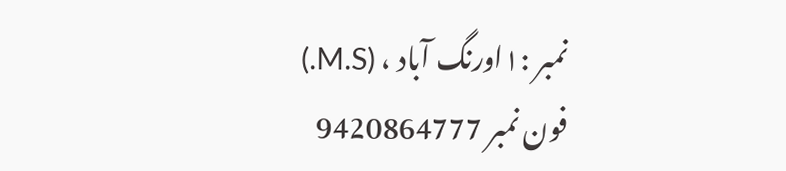نمبر :۱اورنگ آباد ، (M.S.)
فون نمبر 9420864777